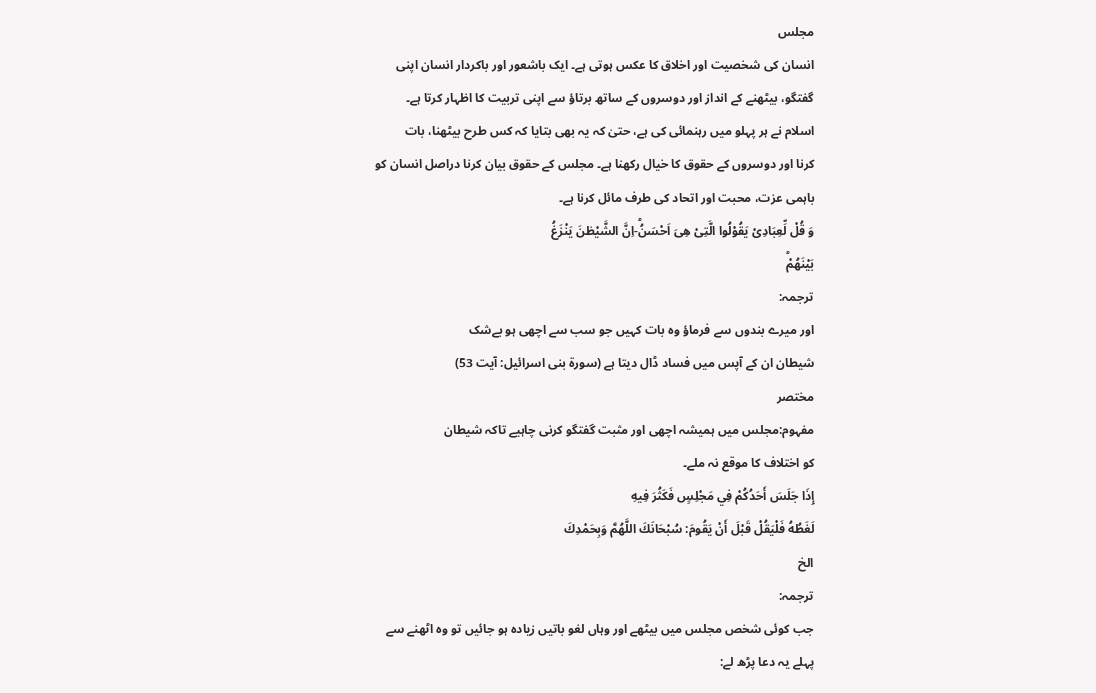مجلس
انسان کی شخصیت اور اخلاق کا عکس ہوتی ہے۔ ایک باشعور اور باکردار انسان اپنی
گفتگو، بیٹھنے کے انداز اور دوسروں کے ساتھ برتاؤ سے اپنی تربیت کا اظہار کرتا ہے۔
اسلام نے ہر پہلو میں رہنمائی کی ہے، حتیٰ کہ یہ بھی بتایا کہ کس طرح بیٹھنا، بات
کرنا اور دوسروں کے حقوق کا خیال رکھنا ہے۔ مجلس کے حقوق بیان کرنا دراصل انسان کو
باہمی عزت، محبت اور اتحاد کی طرف مائل کرنا ہے۔
وَ قُلْ لِّعِبَادِیْ یَقُوْلُوا الَّتِیْ هِیَ اَحْسَنُؕ-اِنَّ الشَّیْطٰنَ یَنْزَغُ
بَیْنَهُمْؕ
ترجمہ:
اور میرے بندوں سے فرماؤ وہ بات کہیں جو سب سے اچھی ہو بےشک
شیطان ان کے آپس میں فساد ڈال دیتا ہے (سورۃ بنی اسرائیل: آیت 53)
مختصر
مفہوم:مجلس میں ہمیشہ اچھی اور مثبت گفتگو کرنی چاہیے تاکہ شیطان
کو اختلاف کا موقع نہ ملے۔
إِذَا جَلَسَ أَحَدُكُمْ فِي مَجْلِسٍ فَكَثُرَ فِيهِ
لَغَطُهُ فَلْيَقُلْ قَبْلَ أَنْ يَقُومَ: سُبْحَانَكَ اللَّهُمَّ وَبِحَمْدِكَ
الخ
ترجمہ:
جب کوئی شخص مجلس میں بیٹھے اور وہاں لغو باتیں زیادہ ہو جائیں تو وہ اٹھنے سے
پہلے یہ دعا پڑھ لے: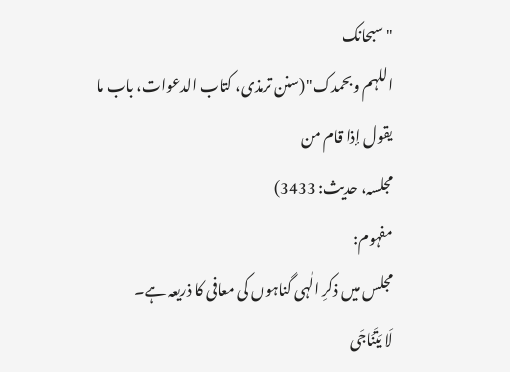"سبحانک
اللہم وبحمدک"(سنن ترمذی، کتاب الدعوات، باب ما یقول إذا قام من
مجلسہ، حدیث: 3433)
مفہوم:
مجلس میں ذکرِ الٰہی گناہوں کی معافی کا ذریعہ ہے۔
لَا يَتَنَاجَى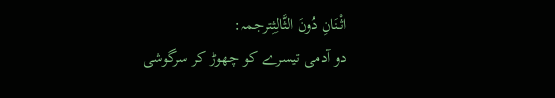اثْنَانِ دُونَ الثَّالِثِترجمہ:
دو آدمی تیسرے کو چھوڑ کر سرگوشی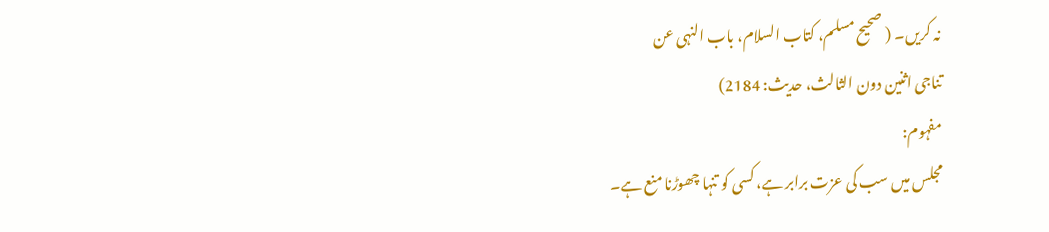نہ کریں۔ ( صحیح مسلم، کتاب السلام، باب النہی عن
تناجی اثنین دون الثالث، حدیث: 2184)
مفہوم:
مجلس میں سب کی عزت برابر ہے، کسی کو تنہا چھوڑنا منع ہے۔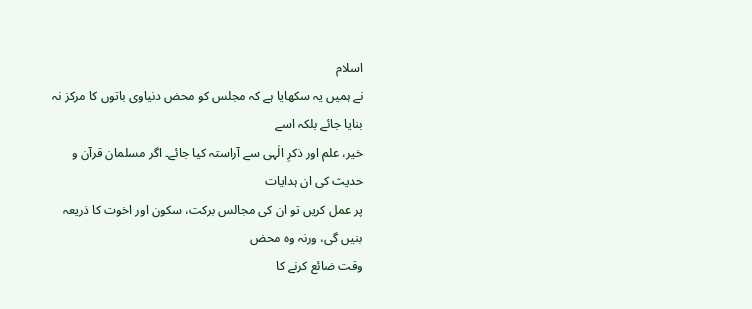اسلام
نے ہمیں یہ سکھایا ہے کہ مجلس کو محض دنیاوی باتوں کا مرکز نہ بنایا جائے بلکہ اسے
خیر، علم اور ذکرِ الٰہی سے آراستہ کیا جائے۔ اگر مسلمان قرآن و حدیث کی ان ہدایات
پر عمل کریں تو ان کی مجالس برکت، سکون اور اخوت کا ذریعہ بنیں گی، ورنہ وہ محض
وقت ضائع کرنے کا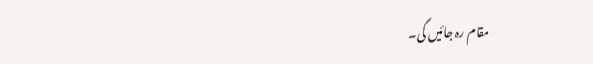مقام رہ جائیں گی۔